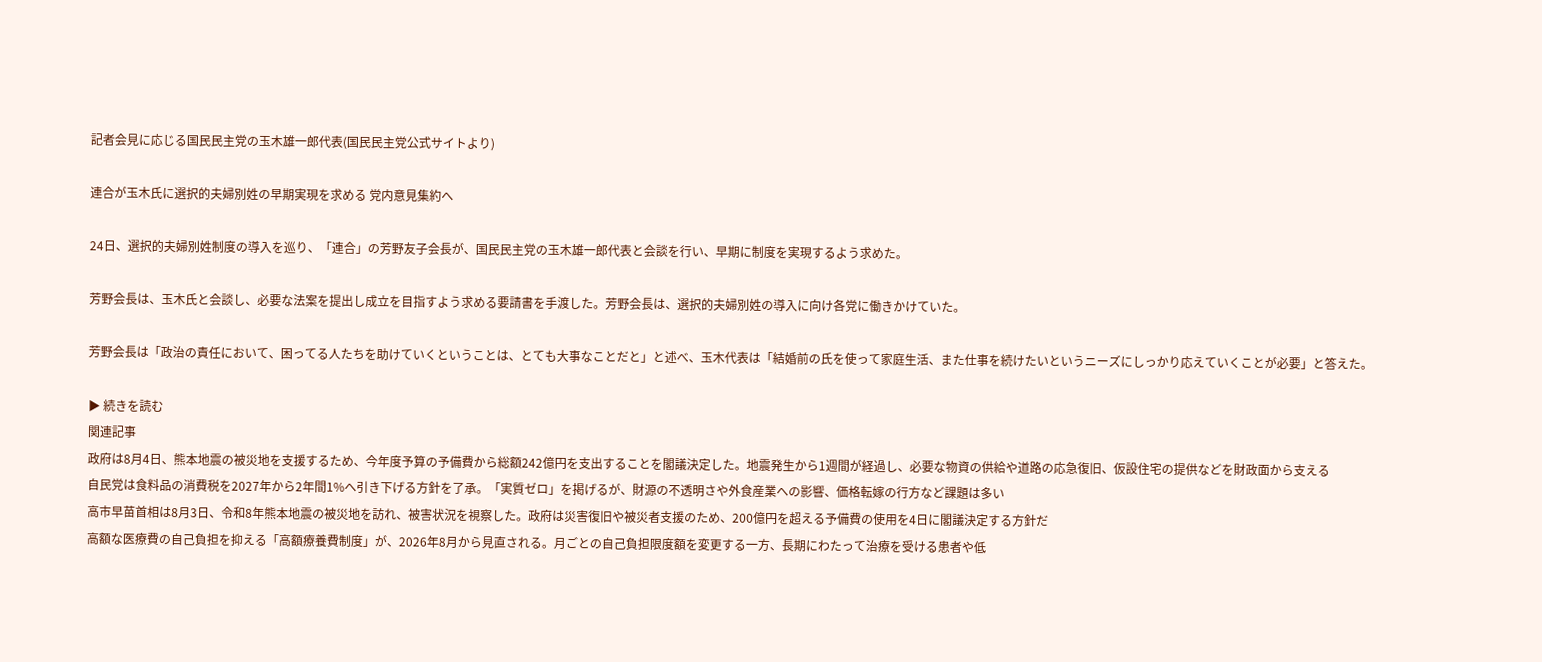記者会見に応じる国民民主党の玉木雄一郎代表(国民民主党公式サイトより)

連合が玉木氏に選択的夫婦別姓の早期実現を求める 党内意見集約へ

24日、選択的夫婦別姓制度の導入を巡り、「連合」の芳野友子会長が、国民民主党の玉木雄一郎代表と会談を行い、早期に制度を実現するよう求めた。

芳野会長は、玉木氏と会談し、必要な法案を提出し成立を目指すよう求める要請書を手渡した。芳野会長は、選択的夫婦別姓の導入に向け各党に働きかけていた。

芳野会長は「政治の責任において、困ってる人たちを助けていくということは、とても大事なことだと」と述べ、玉木代表は「結婚前の氏を使って家庭生活、また仕事を続けたいというニーズにしっかり応えていくことが必要」と答えた。

▶ 続きを読む
関連記事
政府は8月4日、熊本地震の被災地を支援するため、今年度予算の予備費から総額242億円を支出することを閣議決定した。地震発生から1週間が経過し、必要な物資の供給や道路の応急復旧、仮設住宅の提供などを財政面から支える
自民党は食料品の消費税を2027年から2年間1%へ引き下げる方針を了承。「実質ゼロ」を掲げるが、財源の不透明さや外食産業への影響、価格転嫁の行方など課題は多い
高市早苗首相は8月3日、令和8年熊本地震の被災地を訪れ、被害状況を視察した。政府は災害復旧や被災者支援のため、200億円を超える予備費の使用を4日に閣議決定する方針だ
高額な医療費の自己負担を抑える「高額療養費制度」が、2026年8月から見直される。月ごとの自己負担限度額を変更する一方、長期にわたって治療を受ける患者や低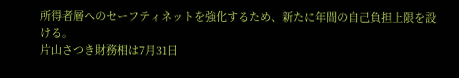所得者層へのセーフティネットを強化するため、新たに年間の自己負担上限を設ける。
片山さつき財務相は7月31日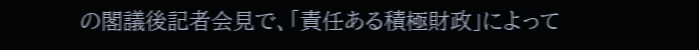の閣議後記者会見で、「責任ある積極財政」によって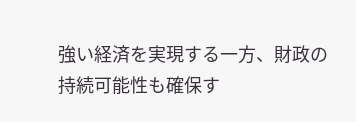強い経済を実現する一方、財政の持続可能性も確保す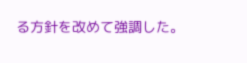る方針を改めて強調した。